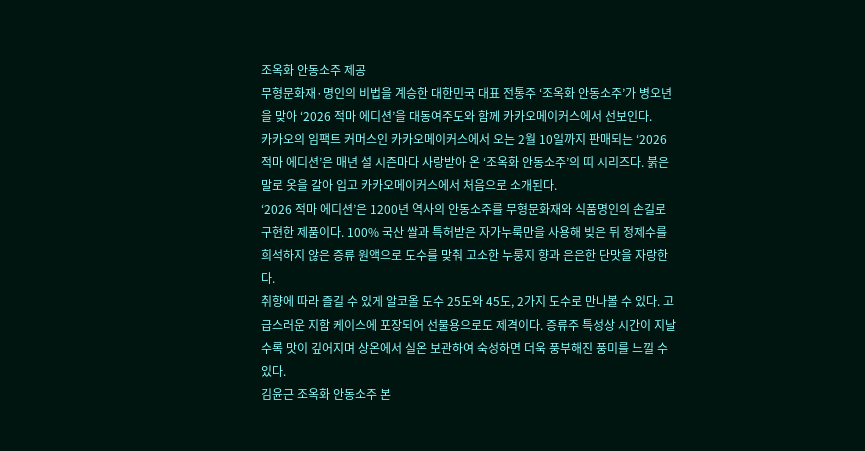조옥화 안동소주 제공
무형문화재·명인의 비법을 계승한 대한민국 대표 전통주 ‘조옥화 안동소주’가 병오년을 맞아 ‘2026 적마 에디션’을 대동여주도와 함께 카카오메이커스에서 선보인다.
카카오의 임팩트 커머스인 카카오메이커스에서 오는 2월 10일까지 판매되는 ‘2026 적마 에디션’은 매년 설 시즌마다 사랑받아 온 ‘조옥화 안동소주’의 띠 시리즈다. 붉은 말로 옷을 갈아 입고 카카오메이커스에서 처음으로 소개된다.
‘2026 적마 에디션’은 1200년 역사의 안동소주를 무형문화재와 식품명인의 손길로 구현한 제품이다. 100% 국산 쌀과 특허받은 자가누룩만을 사용해 빚은 뒤 정제수를 희석하지 않은 증류 원액으로 도수를 맞춰 고소한 누룽지 향과 은은한 단맛을 자랑한다.
취향에 따라 즐길 수 있게 알코올 도수 25도와 45도, 2가지 도수로 만나볼 수 있다. 고급스러운 지함 케이스에 포장되어 선물용으로도 제격이다. 증류주 특성상 시간이 지날수록 맛이 깊어지며 상온에서 실온 보관하여 숙성하면 더욱 풍부해진 풍미를 느낄 수 있다.
김윤근 조옥화 안동소주 본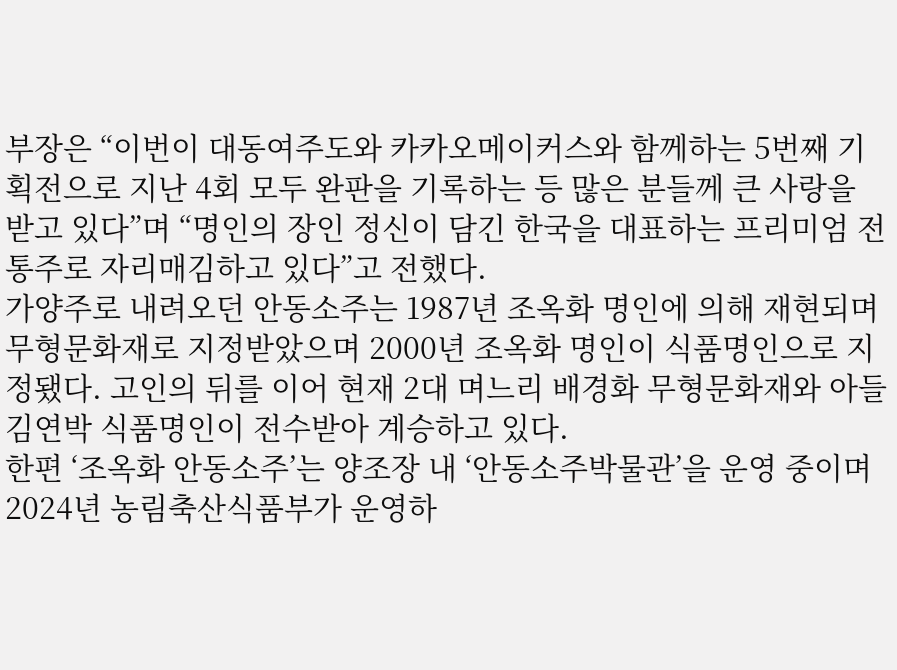부장은 “이번이 대동여주도와 카카오메이커스와 함께하는 5번째 기획전으로 지난 4회 모두 완판을 기록하는 등 많은 분들께 큰 사랑을 받고 있다”며 “명인의 장인 정신이 담긴 한국을 대표하는 프리미엄 전통주로 자리매김하고 있다”고 전했다.
가양주로 내려오던 안동소주는 1987년 조옥화 명인에 의해 재현되며 무형문화재로 지정받았으며 2000년 조옥화 명인이 식품명인으로 지정됐다. 고인의 뒤를 이어 현재 2대 며느리 배경화 무형문화재와 아들 김연박 식품명인이 전수받아 계승하고 있다.
한편 ‘조옥화 안동소주’는 양조장 내 ‘안동소주박물관’을 운영 중이며 2024년 농림축산식품부가 운영하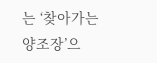는 ‘찾아가는 양조장’으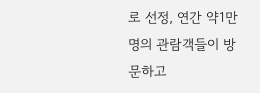로 선정, 연간 약1만 명의 관람객들이 방문하고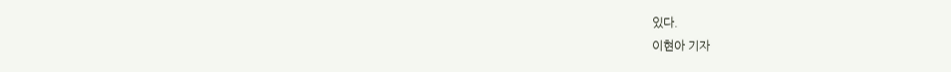있다.
이현아 기자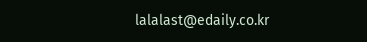lalalast@edaily.co.kr